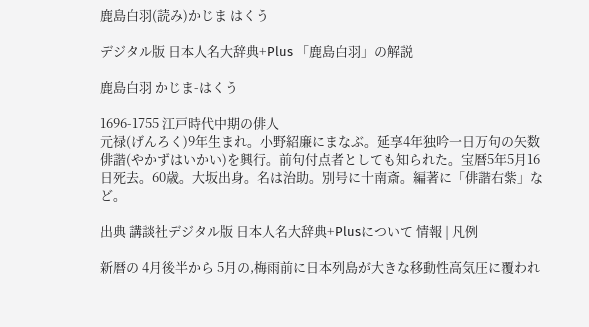鹿島白羽(読み)かじま はくう

デジタル版 日本人名大辞典+Plus 「鹿島白羽」の解説

鹿島白羽 かじま-はくう

1696-1755 江戸時代中期の俳人
元禄(げんろく)9年生まれ。小野紹廉にまなぶ。延享4年独吟一日万句の矢数俳諧(やかずはいかい)を興行。前句付点者としても知られた。宝暦5年5月16日死去。60歳。大坂出身。名は治助。別号に十南斎。編著に「俳諧右紫」など。

出典 講談社デジタル版 日本人名大辞典+Plusについて 情報 | 凡例

新暦の 4月後半から 5月の,梅雨前に日本列島が大きな移動性高気圧に覆われ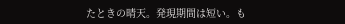たときの晴天。発現期間は短い。も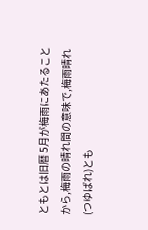ともとは旧暦 5月が梅雨にあたることから,梅雨の晴れ間の意味で,梅雨晴れ(つゆばれ)とも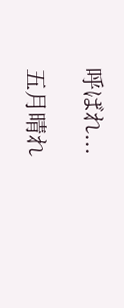呼ばれ...

五月晴れ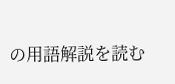の用語解説を読む